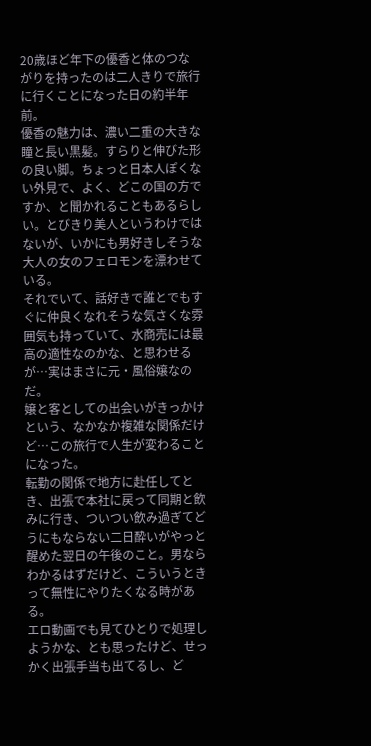20歳ほど年下の優香と体のつながりを持ったのは二人きりで旅行に行くことになった日の約半年前。
優香の魅力は、濃い二重の大きな瞳と長い黒髪。すらりと伸びた形の良い脚。ちょっと日本人ぽくない外見で、よく、どこの国の方ですか、と聞かれることもあるらしい。とびきり美人というわけではないが、いかにも男好きしそうな大人の女のフェロモンを漂わせている。
それでいて、話好きで誰とでもすぐに仲良くなれそうな気さくな雰囲気も持っていて、水商売には最高の適性なのかな、と思わせるが…実はまさに元・風俗嬢なのだ。
嬢と客としての出会いがきっかけという、なかなか複雑な関係だけど…この旅行で人生が変わることになった。
転勤の関係で地方に赴任してとき、出張で本社に戻って同期と飲みに行き、ついつい飲み過ぎてどうにもならない二日酔いがやっと醒めた翌日の午後のこと。男ならわかるはずだけど、こういうときって無性にやりたくなる時がある。
エロ動画でも見てひとりで処理しようかな、とも思ったけど、せっかく出張手当も出てるし、ど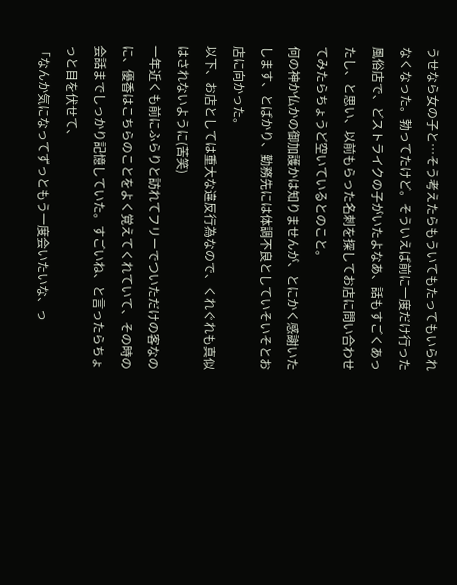うせなら女の子と…そう考えたらもういてもたってもいられなくなった。勃ってたけど。そういえば前に一度だけ行った風俗店で、どストライクの子がいたよなあ、話もすごくあったし、と思い、以前もらった名刺を探してお店に問い合わせてみたらちょうど空いているとのこと。
何の神か仏かの御加護かは知りませんが、とにかく感謝いたします、とばかり、勤務先には体調不良としていそいそとお店に向かった。
以下、お店としては重大な違反行為なので、くれぐれも真似はされないように(苦笑)
一年近くも前にふらりと訪れてフリーでついただけの客なのに、優香はこちらのことをよく覚えてくれていて、その時の会話までしっかり記憶していた。すごいね、と言ったらちょっと目を伏せて、
「なんか気になってずっともう一度会いたいな、っ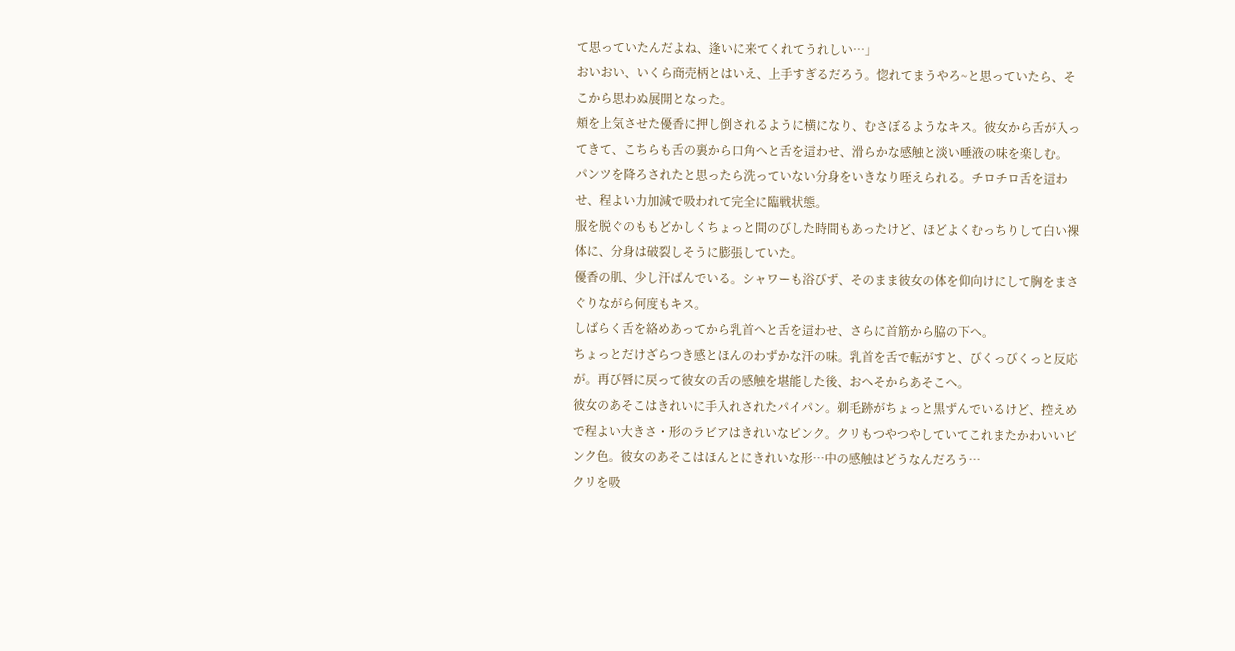て思っていたんだよね、逢いに来てくれてうれしい…」
おいおい、いくら商売柄とはいえ、上手すぎるだろう。惚れてまうやろ~と思っていたら、そこから思わぬ展開となった。
頬を上気させた優香に押し倒されるように横になり、むさぼるようなキス。彼女から舌が入ってきて、こちらも舌の裏から口角へと舌を這わせ、滑らかな感触と淡い唾液の味を楽しむ。
パンツを降ろされたと思ったら洗っていない分身をいきなり咥えられる。チロチロ舌を這わせ、程よい力加減で吸われて完全に臨戦状態。
服を脱ぐのももどかしくちょっと間のびした時間もあったけど、ほどよくむっちりして白い裸体に、分身は破裂しそうに膨張していた。
優香の肌、少し汗ばんでいる。シャワーも浴びず、そのまま彼女の体を仰向けにして胸をまさぐりながら何度もキス。
しばらく舌を絡めあってから乳首へと舌を這わせ、さらに首筋から脇の下へ。
ちょっとだけざらつき感とほんのわずかな汗の味。乳首を舌で転がすと、びくっびくっと反応が。再び唇に戻って彼女の舌の感触を堪能した後、おへそからあそこへ。
彼女のあそこはきれいに手入れされたパイパン。剃毛跡がちょっと黒ずんでいるけど、控えめで程よい大きさ・形のラビアはきれいなピンク。クリもつやつやしていてこれまたかわいいピンク色。彼女のあそこはほんとにきれいな形…中の感触はどうなんだろう…
クリを吸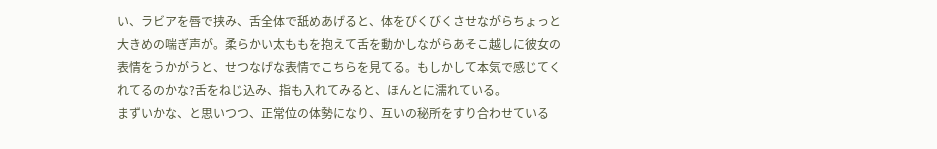い、ラビアを唇で挟み、舌全体で舐めあげると、体をびくびくさせながらちょっと大きめの喘ぎ声が。柔らかい太ももを抱えて舌を動かしながらあそこ越しに彼女の表情をうかがうと、せつなげな表情でこちらを見てる。もしかして本気で感じてくれてるのかな?舌をねじ込み、指も入れてみると、ほんとに濡れている。
まずいかな、と思いつつ、正常位の体勢になり、互いの秘所をすり合わせている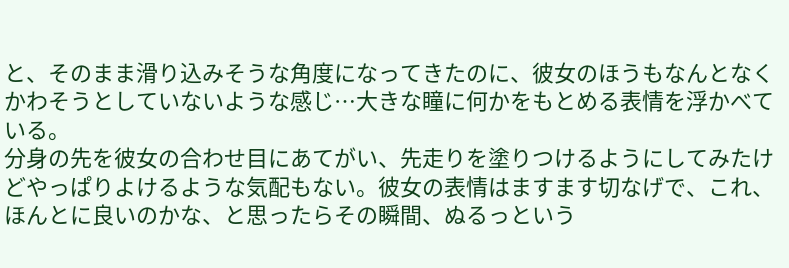と、そのまま滑り込みそうな角度になってきたのに、彼女のほうもなんとなくかわそうとしていないような感じ…大きな瞳に何かをもとめる表情を浮かべている。
分身の先を彼女の合わせ目にあてがい、先走りを塗りつけるようにしてみたけどやっぱりよけるような気配もない。彼女の表情はますます切なげで、これ、ほんとに良いのかな、と思ったらその瞬間、ぬるっという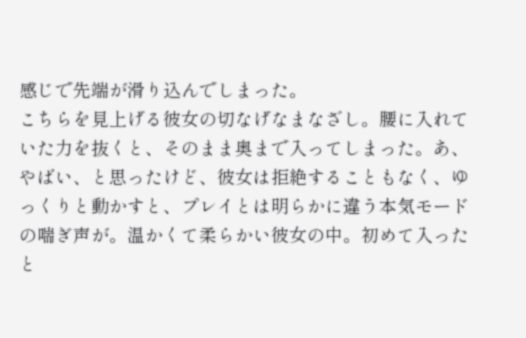感じで先端が滑り込んでしまった。
こちらを見上げる彼女の切なげなまなざし。腰に入れていた力を抜くと、そのまま奥まで入ってしまった。あ、やばい、と思ったけど、彼女は拒絶することもなく、ゆっくりと動かすと、プレイとは明らかに違う本気モードの喘ぎ声が。温かくて柔らかい彼女の中。初めて入ったと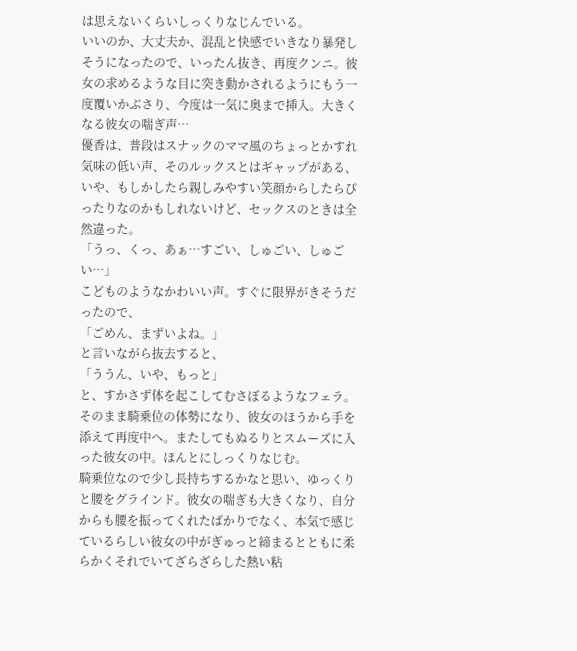は思えないくらいしっくりなじんでいる。
いいのか、大丈夫か、混乱と快感でいきなり暴発しそうになったので、いったん抜き、再度クンニ。彼女の求めるような目に突き動かされるようにもう一度覆いかぶさり、今度は一気に奥まで挿入。大きくなる彼女の喘ぎ声…
優香は、普段はスナックのママ風のちょっとかすれ気味の低い声、そのルックスとはギャップがある、いや、もしかしたら親しみやすい笑顔からしたらぴったりなのかもしれないけど、セックスのときは全然違った。
「うっ、くっ、あぁ…すごい、しゅごい、しゅごい…」
こどものようなかわいい声。すぐに限界がきそうだったので、
「ごめん、まずいよね。」
と言いながら抜去すると、
「ううん、いや、もっと」
と、すかさず体を起こしてむさぼるようなフェラ。そのまま騎乗位の体勢になり、彼女のほうから手を添えて再度中へ。またしてもぬるりとスムーズに入った彼女の中。ほんとにしっくりなじむ。
騎乗位なので少し長持ちするかなと思い、ゆっくりと腰をグラインド。彼女の喘ぎも大きくなり、自分からも腰を振ってくれたばかりでなく、本気で感じているらしい彼女の中がぎゅっと締まるとともに柔らかくそれでいてざらざらした熱い粘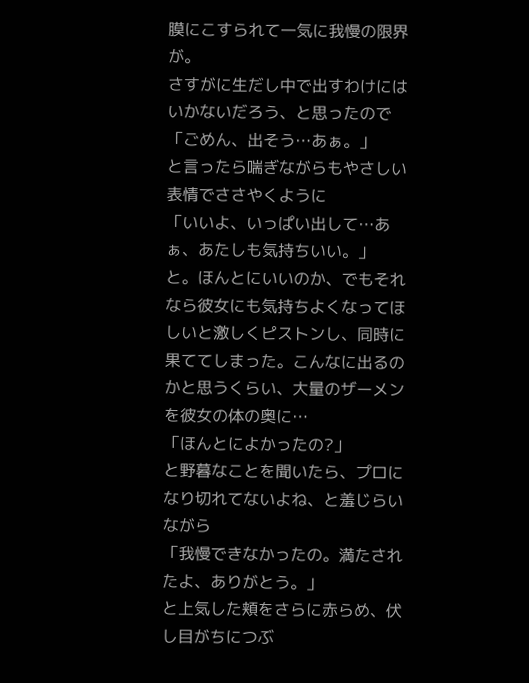膜にこすられて一気に我慢の限界が。
さすがに生だし中で出すわけにはいかないだろう、と思ったので
「ごめん、出そう…あぁ。」
と言ったら喘ぎながらもやさしい表情でささやくように
「いいよ、いっぱい出して…あぁ、あたしも気持ちいい。」
と。ほんとにいいのか、でもそれなら彼女にも気持ちよくなってほしいと激しくピストンし、同時に果ててしまった。こんなに出るのかと思うくらい、大量のザーメンを彼女の体の奥に…
「ほんとによかったの?」
と野暮なことを聞いたら、プロになり切れてないよね、と羞じらいながら
「我慢できなかったの。満たされたよ、ありがとう。」
と上気した頬をさらに赤らめ、伏し目がちにつぶ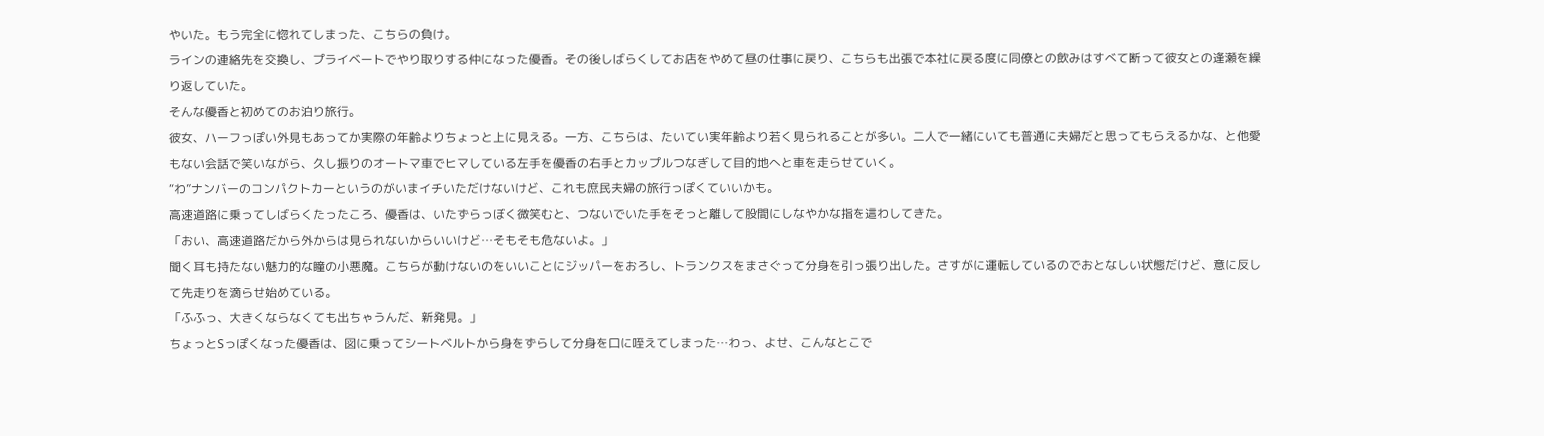やいた。もう完全に惚れてしまった、こちらの負け。
ラインの連絡先を交換し、プライベートでやり取りする仲になった優香。その後しばらくしてお店をやめて昼の仕事に戻り、こちらも出張で本社に戻る度に同僚との飲みはすべて断って彼女との逢瀬を繰り返していた。
そんな優香と初めてのお泊り旅行。
彼女、ハーフっぽい外見もあってか実際の年齢よりちょっと上に見える。一方、こちらは、たいてい実年齢より若く見られることが多い。二人で一緒にいても普通に夫婦だと思ってもらえるかな、と他愛もない会話で笑いながら、久し振りのオートマ車でヒマしている左手を優香の右手とカップルつなぎして目的地へと車を走らせていく。
“わ”ナンバーのコンパクトカーというのがいまイチいただけないけど、これも庶民夫婦の旅行っぽくていいかも。
高速道路に乗ってしばらくたったころ、優香は、いたずらっぼく微笑むと、つないでいた手をそっと離して股間にしなやかな指を這わしてきた。
「おい、高速道路だから外からは見られないからいいけど…そもそも危ないよ。」
聞く耳も持たない魅力的な瞳の小悪魔。こちらが動けないのをいいことにジッパーをおろし、トランクスをまさぐって分身を引っ張り出した。さすがに運転しているのでおとなしい状態だけど、意に反して先走りを滴らせ始めている。
「ふふっ、大きくならなくても出ちゃうんだ、新発見。」
ちょっとSっぽくなった優香は、図に乗ってシートベルトから身をずらして分身を口に咥えてしまった…わっ、よせ、こんなとこで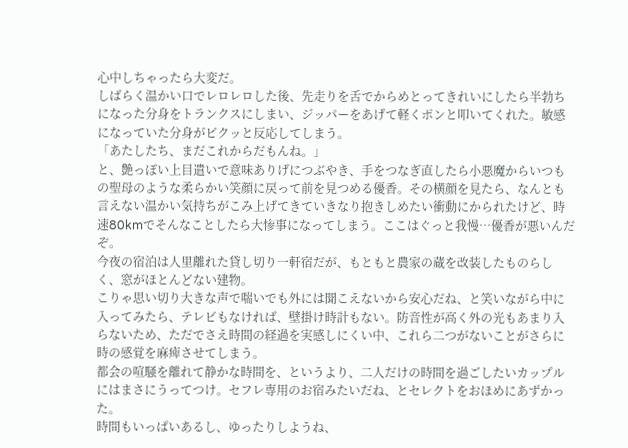心中しちゃったら大変だ。
しばらく温かい口でレロレロした後、先走りを舌でからめとってきれいにしたら半勃ちになった分身をトランクスにしまい、ジッパーをあげて軽くポンと叩いてくれた。敏感になっていた分身がピクッと反応してしまう。
「あたしたち、まだこれからだもんね。」
と、艶っぽい上目遣いで意味ありげにつぶやき、手をつなぎ直したら小悪魔からいつもの聖母のような柔らかい笑顔に戻って前を見つめる優香。その横顔を見たら、なんとも言えない温かい気持ちがこみ上げてきていきなり抱きしめたい衝動にかられたけど、時速80kmでそんなことしたら大惨事になってしまう。ここはぐっと我慢…優香が悪いんだぞ。
今夜の宿泊は人里離れた貸し切り一軒宿だが、もともと農家の蔵を改装したものらしく、窓がほとんどない建物。
こりゃ思い切り大きな声で喘いでも外には聞こえないから安心だね、と笑いながら中に入ってみたら、テレビもなければ、壁掛け時計もない。防音性が高く外の光もあまり入らないため、ただでさえ時間の経過を実感しにくい中、これら二つがないことがさらに時の感覚を麻痺させてしまう。
都会の喧騒を離れて静かな時間を、というより、二人だけの時間を過ごしたいカップルにはまさにうってつけ。セフレ専用のお宿みたいだね、とセレクトをおほめにあずかった。
時間もいっぱいあるし、ゆったりしようね、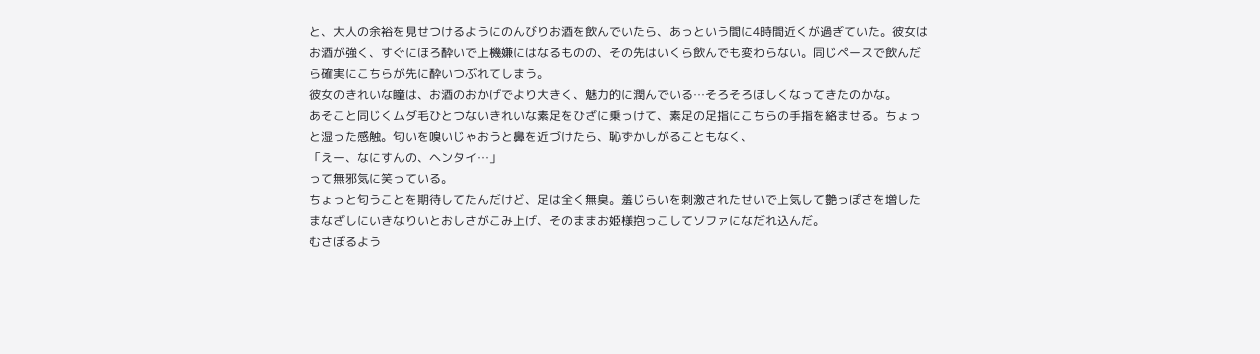と、大人の余裕を見せつけるようにのんびりお酒を飲んでいたら、あっという間に4時間近くが過ぎていた。彼女はお酒が強く、すぐにほろ酔いで上機嫌にはなるものの、その先はいくら飲んでも変わらない。同じペースで飲んだら確実にこちらが先に酔いつぶれてしまう。
彼女のきれいな瞳は、お酒のおかげでより大きく、魅力的に潤んでいる…そろそろほしくなってきたのかな。
あそこと同じくムダ毛ひとつないきれいな素足をひざに乗っけて、素足の足指にこちらの手指を絡ませる。ちょっと湿った感触。匂いを嗅いじゃおうと鼻を近づけたら、恥ずかしがることもなく、
「えー、なにすんの、ヘンタイ…」
って無邪気に笑っている。
ちょっと匂うことを期待してたんだけど、足は全く無臭。羞じらいを刺激されたせいで上気して艶っぽさを増したまなざしにいきなりいとおしさがこみ上げ、そのままお姫様抱っこしてソファになだれ込んだ。
むさぼるよう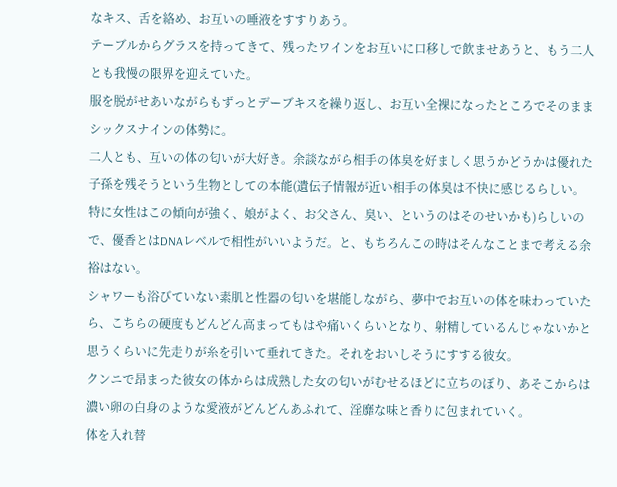なキス、舌を絡め、お互いの唾液をすすりあう。
テーブルからグラスを持ってきて、残ったワインをお互いに口移しで飲ませあうと、もう二人とも我慢の限界を迎えていた。
服を脱がせあいながらもずっとデーブキスを繰り返し、お互い全裸になったところでそのままシックスナインの体勢に。
二人とも、互いの体の匂いが大好き。余談ながら相手の体臭を好ましく思うかどうかは優れた子孫を残そうという生物としての本能(遺伝子情報が近い相手の体臭は不快に感じるらしい。特に女性はこの傾向が強く、娘がよく、お父さん、臭い、というのはそのせいかも)らしいので、優香とはDNAレベルで相性がいいようだ。と、もちろんこの時はそんなことまで考える余裕はない。
シャワーも浴びていない素肌と性器の匂いを堪能しながら、夢中でお互いの体を味わっていたら、こちらの硬度もどんどん高まってもはや痛いくらいとなり、射精しているんじゃないかと思うくらいに先走りが糸を引いて垂れてきた。それをおいしそうにすする彼女。
クンニで昂まった彼女の体からは成熟した女の匂いがむせるほどに立ちのぼり、あそこからは濃い卵の白身のような愛液がどんどんあふれて、淫靡な味と香りに包まれていく。
体を入れ替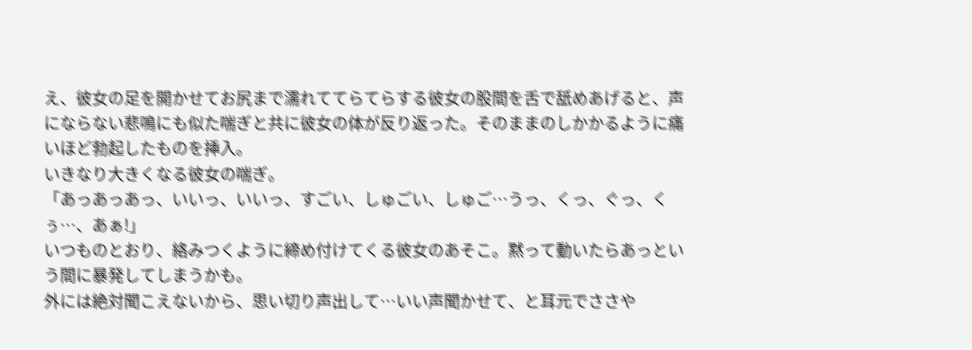え、彼女の足を開かせてお尻まで濡れててらてらする彼女の股間を舌で舐めあげると、声にならない悲鳴にも似た喘ぎと共に彼女の体が反り返った。そのままのしかかるように痛いほど勃起したものを挿入。
いきなり大きくなる彼女の喘ぎ。
「あっあっあっ、いいっ、いいっ、すごい、しゅごい、しゅご…うっ、くっ、ぐっ、くぅ…、あぁ!」
いつものとおり、絡みつくように締め付けてくる彼女のあそこ。黙って動いたらあっという間に暴発してしまうかも。
外には絶対聞こえないから、思い切り声出して…いい声聞かせて、と耳元でささや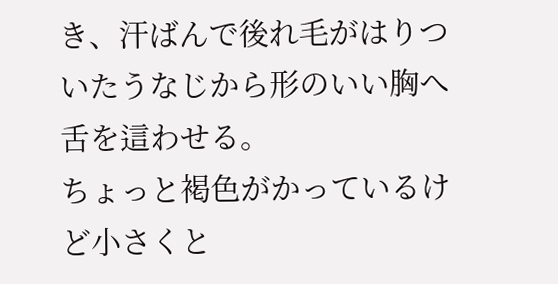き、汗ばんで後れ毛がはりついたうなじから形のいい胸へ舌を這わせる。
ちょっと褐色がかっているけど小さくと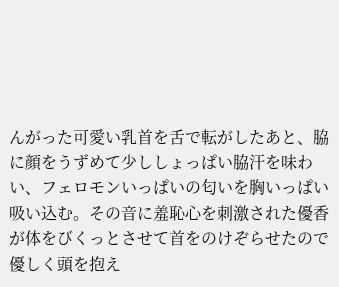んがった可愛い乳首を舌で転がしたあと、脇に顔をうずめて少ししょっぱい脇汗を味わい、フェロモンいっぱいの匂いを胸いっぱい吸い込む。その音に羞恥心を刺激された優香が体をびくっとさせて首をのけぞらせたので優しく頭を抱え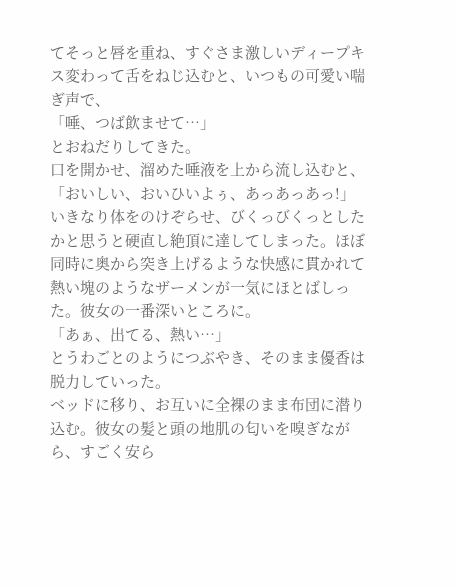てそっと唇を重ね、すぐさま激しいディープキス変わって舌をねじ込むと、いつもの可愛い喘ぎ声で、
「唾、つば飲ませて…」
とおねだりしてきた。
口を開かせ、溜めた唾液を上から流し込むと、
「おいしい、おいひいよぅ、あっあっあっ!」
いきなり体をのけぞらせ、びくっびくっとしたかと思うと硬直し絶頂に達してしまった。ほぼ同時に奥から突き上げるような快感に貫かれて熱い塊のようなザーメンが一気にほとばしった。彼女の一番深いところに。
「あぁ、出てる、熱い…」
とうわごとのようにつぶやき、そのまま優香は脱力していった。
ベッドに移り、お互いに全裸のまま布団に潜り込む。彼女の髪と頭の地肌の匂いを嗅ぎながら、すごく安ら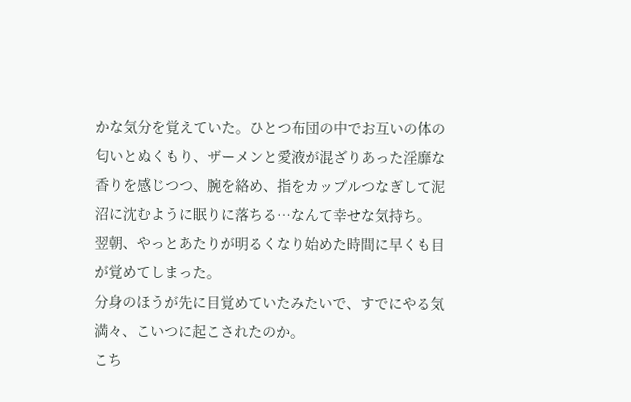かな気分を覚えていた。ひとつ布団の中でお互いの体の匂いとぬくもり、ザーメンと愛液が混ざりあった淫靡な香りを感じつつ、腕を絡め、指をカップルつなぎして泥沼に沈むように眠りに落ちる…なんて幸せな気持ち。
翌朝、やっとあたりが明るくなり始めた時間に早くも目が覚めてしまった。
分身のほうが先に目覚めていたみたいで、すでにやる気満々、こいつに起こされたのか。
こち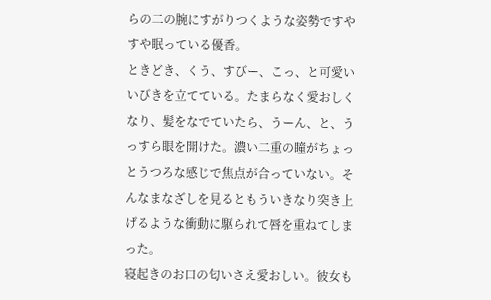らの二の腕にすがりつくような姿勢ですやすや眠っている優香。
ときどき、くう、すびー、こっ、と可愛いいびきを立てている。たまらなく愛おしくなり、髪をなでていたら、うーん、と、うっすら眼を開けた。濃い二重の瞳がちょっとうつろな感じで焦点が合っていない。そんなまなざしを見るともういきなり突き上げるような衝動に駆られて唇を重ねてしまった。
寝起きのお口の匂いさえ愛おしい。彼女も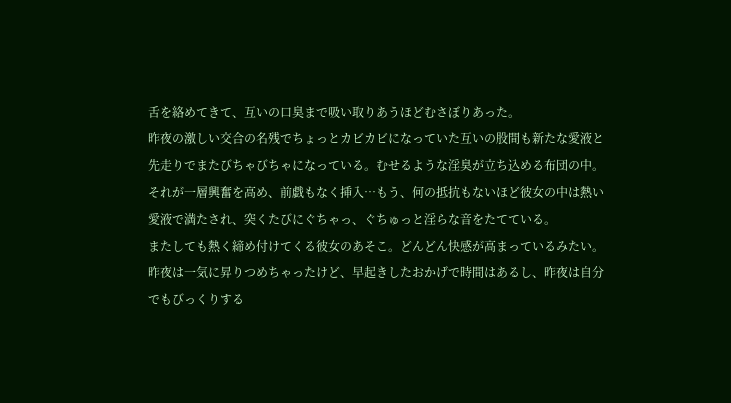舌を絡めてきて、互いの口臭まで吸い取りあうほどむさぼりあった。
昨夜の激しい交合の名残でちょっとカビカビになっていた互いの股間も新たな愛液と先走りでまたびちゃびちゃになっている。むせるような淫臭が立ち込める布団の中。それが一層興奮を高め、前戯もなく挿入…もう、何の抵抗もないほど彼女の中は熱い愛液で満たされ、突くたびにぐちゃっ、ぐちゅっと淫らな音をたてている。
またしても熱く締め付けてくる彼女のあそこ。どんどん快感が高まっているみたい。昨夜は一気に昇りつめちゃったけど、早起きしたおかげで時間はあるし、昨夜は自分でもびっくりする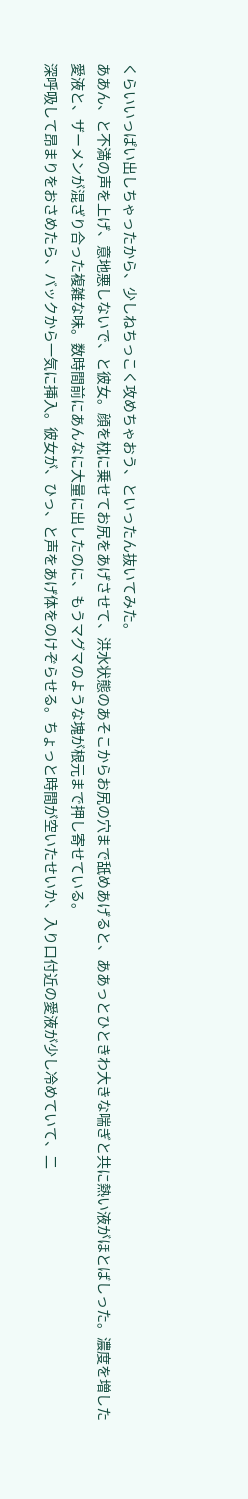くらいいっぱい出しちゃったから、少しねちっこく攻めちゃおう、といったん抜いてみた。
ああん、と不満の声を上げ、意地悪しないで、と彼女。顔を枕に乗せてお尻をあげさせて、洪水状態のあそこからお尻の穴まで舐めあげると、ああっとひときわ大きな喘ぎと共に熱い液がほとばしった。濃度を増した愛液と、ザーメンが混ざり合った複雑な味。数時間前にあんなに大量に出したのに、もうマグマのような塊が根元まで押し寄せている。
深呼吸して昂まりをおさめたら、バックから一気に挿入。彼女が、ひっ、と声をあげ体をのけぞらせる。ちょっと時間が空いたせいか、入り口付近の愛液が少し冷めていて、二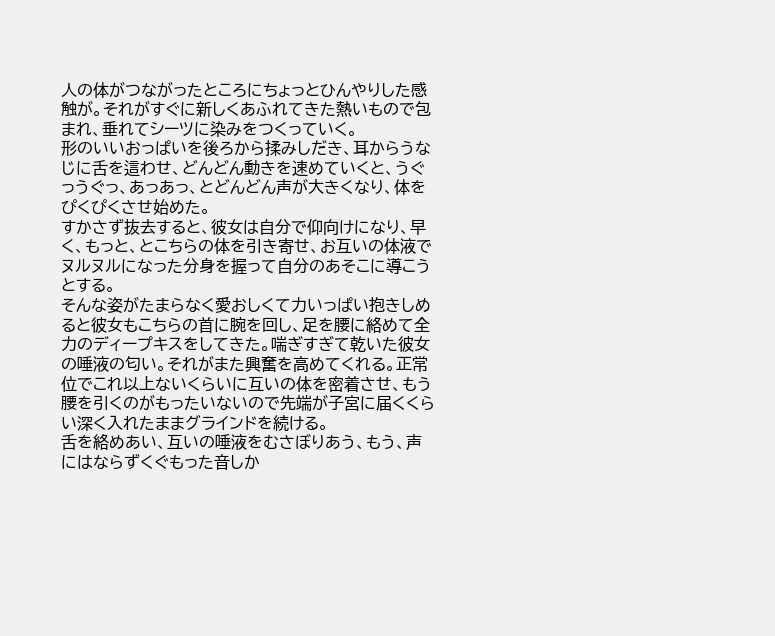人の体がつながったところにちょっとひんやりした感触が。それがすぐに新しくあふれてきた熱いもので包まれ、垂れてシーツに染みをつくっていく。
形のいいおっぱいを後ろから揉みしだき、耳からうなじに舌を這わせ、どんどん動きを速めていくと、うぐっうぐっ、あっあっ、とどんどん声が大きくなり、体をぴくぴくさせ始めた。
すかさず抜去すると、彼女は自分で仰向けになり、早く、もっと、とこちらの体を引き寄せ、お互いの体液でヌルヌルになった分身を握って自分のあそこに導こうとする。
そんな姿がたまらなく愛おしくて力いっぱい抱きしめると彼女もこちらの首に腕を回し、足を腰に絡めて全力のディープキスをしてきた。喘ぎすぎて乾いた彼女の唾液の匂い。それがまた興奮を高めてくれる。正常位でこれ以上ないくらいに互いの体を密着させ、もう腰を引くのがもったいないので先端が子宮に届くくらい深く入れたままグラインドを続ける。
舌を絡めあい、互いの唾液をむさぼりあう、もう、声にはならずくぐもった音しか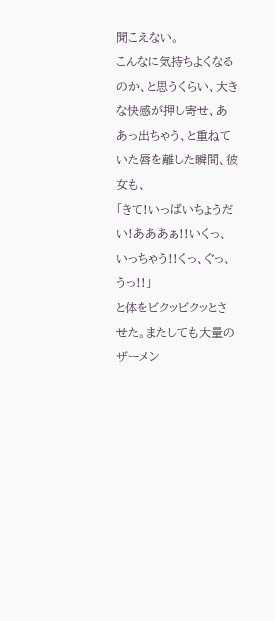聞こえない。
こんなに気持ちよくなるのか、と思うくらい、大きな快感が押し寄せ、ああっ出ちゃう、と重ねていた唇を離した瞬間、彼女も、
「きて!いっぱいちょうだい!あああぁ!!いくっ、いっちゃう!!くっ、ぐっ、うっ!!」
と体をビクッビクッとさせた。またしても大量のザーメン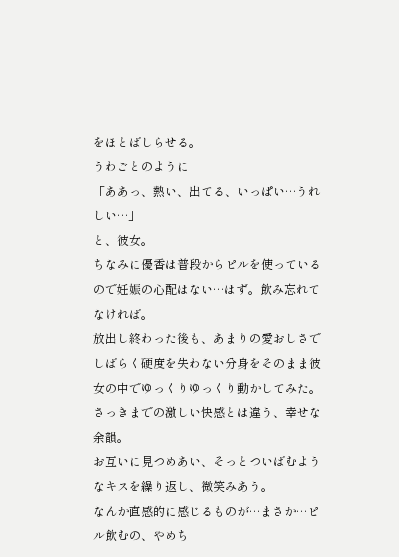をほとばしらせる。
うわごとのように
「ああっ、熱い、出てる、いっぱい…うれしい…」
と、彼女。
ちなみに優香は普段からピルを使っているので妊娠の心配はない…はず。飲み忘れてなければ。
放出し終わった後も、あまりの愛おしさでしばらく硬度を失わない分身をそのまま彼女の中でゆっくりゆっくり動かしてみた。
さっきまでの激しい快感とは違う、幸せな余韻。
お互いに見つめあい、そっとついばむようなキスを繰り返し、微笑みあう。
なんか直感的に感じるものが…まさか…ピル飲むの、やめち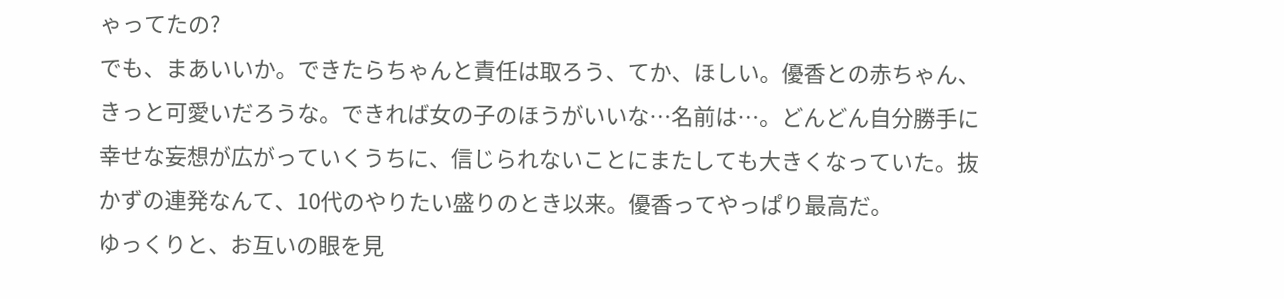ゃってたの?
でも、まあいいか。できたらちゃんと責任は取ろう、てか、ほしい。優香との赤ちゃん、きっと可愛いだろうな。できれば女の子のほうがいいな…名前は…。どんどん自分勝手に幸せな妄想が広がっていくうちに、信じられないことにまたしても大きくなっていた。抜かずの連発なんて、10代のやりたい盛りのとき以来。優香ってやっぱり最高だ。
ゆっくりと、お互いの眼を見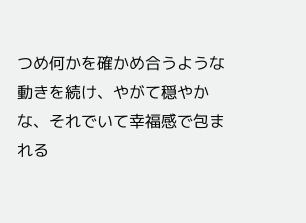つめ何かを確かめ合うような動きを続け、やがて穏やかな、それでいて幸福感で包まれる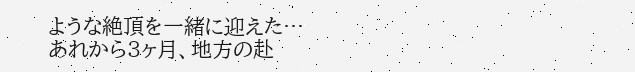ような絶頂を一緒に迎えた…
あれから3ヶ月、地方の赴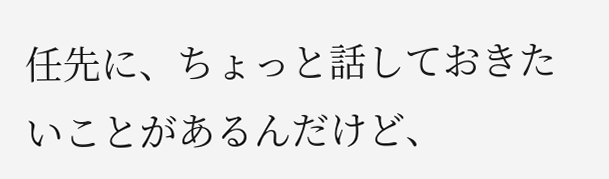任先に、ちょっと話しておきたいことがあるんだけど、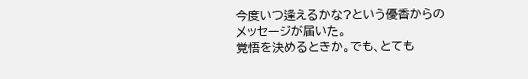今度いつ逢えるかな?という優香からのメッセージが届いた。
覚悟を決めるときか。でも、とても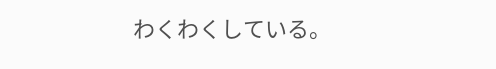わくわくしている。